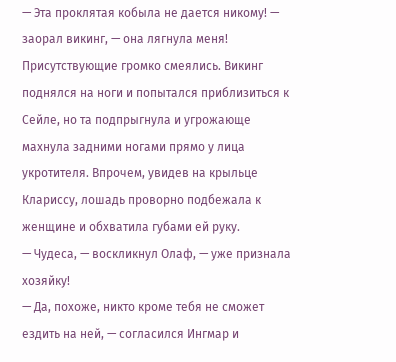— Эта проклятая кобыла не дается никому! — заорал викинг, — она лягнула меня!
Присутствующие громко смеялись. Викинг поднялся на ноги и попытался приблизиться к Сейле, но та подпрыгнула и угрожающе махнула задними ногами прямо у лица укротителя. Впрочем, увидев на крыльце Клариссу, лошадь проворно подбежала к женщине и обхватила губами ей руку.
— Чудеса, — воскликнул Олаф, — уже признала хозяйку!
— Да, похоже, никто кроме тебя не сможет ездить на ней, — согласился Ингмар и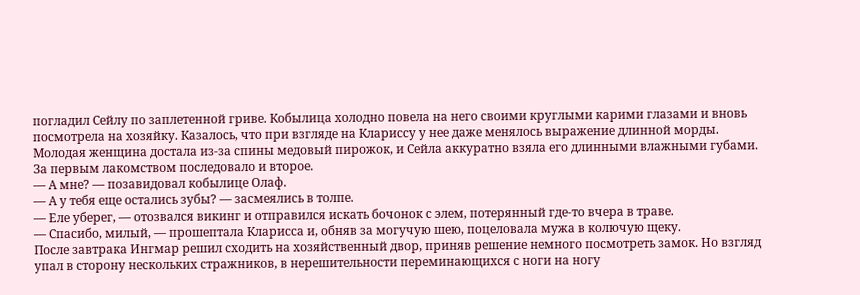погладил Сейлу по заплетенной гриве. Кобылица холодно повела на него своими круглыми карими глазами и вновь посмотрела на хозяйку. Казалось, что при взгляде на Клариссу у нее даже менялось выражение длинной морды. Молодая женщина достала из-за спины медовый пирожок, и Сейла аккуратно взяла его длинными влажными губами. За первым лакомством последовало и второе.
— А мне? — позавидовал кобылице Олаф.
— А у тебя еще остались зубы? — засмеялись в толпе.
— Еле уберег, — отозвался викинг и отправился искать бочонок с элем, потерянный где-то вчера в траве.
— Спасибо, милый, — прошептала Кларисса и, обняв за могучую шею, поцеловала мужа в колючую щеку.
После завтрака Ингмар решил сходить на хозяйственный двор, приняв решение немного посмотреть замок. Но взгляд упал в сторону нескольких стражников, в нерешительности переминающихся с ноги на ногу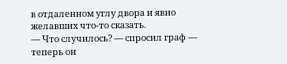в отдаленном углу двора и явно желавших что-то сказать.
— Что случилось? — спросил граф — теперь он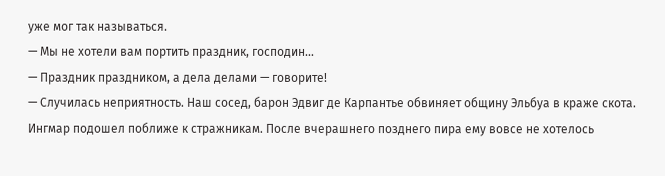уже мог так называться.
— Мы не хотели вам портить праздник, господин…
— Праздник праздником, а дела делами — говорите!
— Случилась неприятность. Наш сосед, барон Эдвиг де Карпантье обвиняет общину Эльбуа в краже скота.
Ингмар подошел поближе к стражникам. После вчерашнего позднего пира ему вовсе не хотелось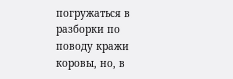погружаться в разборки по поводу кражи коровы, но, в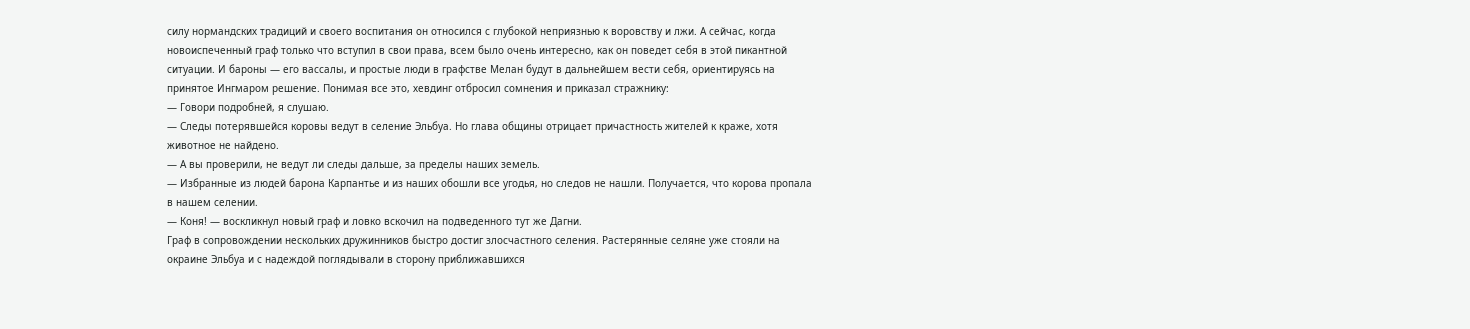силу нормандских традиций и своего воспитания он относился с глубокой неприязнью к воровству и лжи. А сейчас, когда новоиспеченный граф только что вступил в свои права, всем было очень интересно, как он поведет себя в этой пикантной ситуации. И бароны — его вассалы, и простые люди в графстве Мелан будут в дальнейшем вести себя, ориентируясь на принятое Ингмаром решение. Понимая все это, хевдинг отбросил сомнения и приказал стражнику:
— Говори подробней, я слушаю.
— Следы потерявшейся коровы ведут в селение Эльбуа. Но глава общины отрицает причастность жителей к краже, хотя животное не найдено.
— А вы проверили, не ведут ли следы дальше, за пределы наших земель.
— Избранные из людей барона Карпантье и из наших обошли все угодья, но следов не нашли. Получается, что корова пропала в нашем селении.
— Коня! — воскликнул новый граф и ловко вскочил на подведенного тут же Дагни.
Граф в сопровождении нескольких дружинников быстро достиг злосчастного селения. Растерянные селяне уже стояли на окраине Эльбуа и с надеждой поглядывали в сторону приближавшихся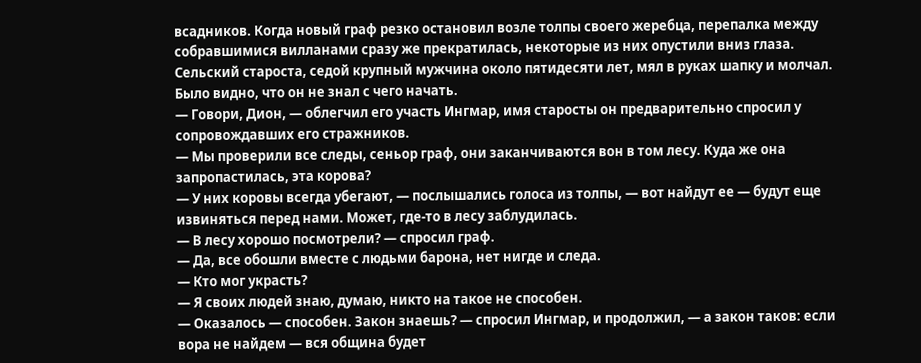всадников. Когда новый граф резко остановил возле толпы своего жеребца, перепалка между собравшимися вилланами сразу же прекратилась, некоторые из них опустили вниз глаза. Сельский староста, седой крупный мужчина около пятидесяти лет, мял в руках шапку и молчал. Было видно, что он не знал с чего начать.
— Говори, Дион, — облегчил его участь Ингмар, имя старосты он предварительно спросил у сопровождавших его стражников.
— Мы проверили все следы, сеньор граф, они заканчиваются вон в том лесу. Куда же она запропастилась, эта корова?
— У них коровы всегда убегают, — послышались голоса из толпы, — вот найдут ее — будут еще извиняться перед нами. Может, где-то в лесу заблудилась.
— В лесу хорошо посмотрели? — спросил граф.
— Да, все обошли вместе с людьми барона, нет нигде и следа.
— Кто мог украсть?
— Я своих людей знаю, думаю, никто на такое не способен.
— Оказалось — способен. Закон знаешь? — спросил Ингмар, и продолжил, — а закон таков: если вора не найдем — вся община будет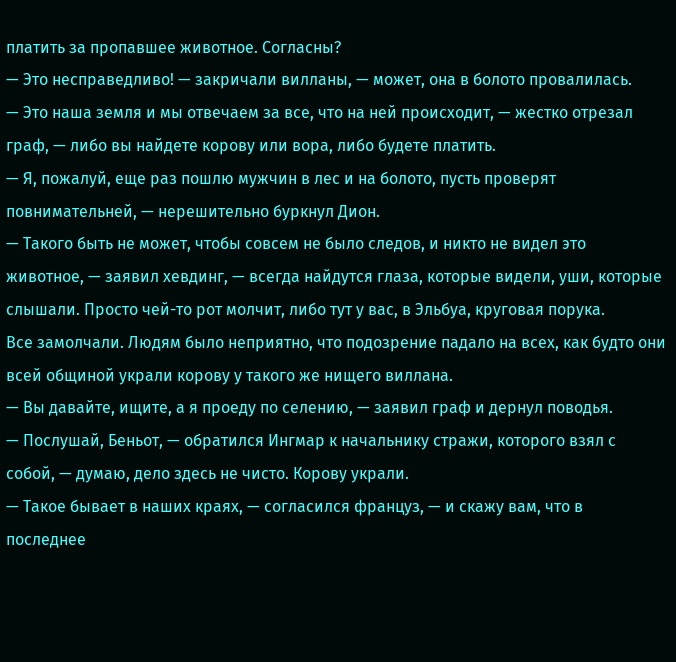платить за пропавшее животное. Согласны?
— Это несправедливо! — закричали вилланы, — может, она в болото провалилась.
— Это наша земля и мы отвечаем за все, что на ней происходит, — жестко отрезал граф, — либо вы найдете корову или вора, либо будете платить.
— Я, пожалуй, еще раз пошлю мужчин в лес и на болото, пусть проверят повнимательней, — нерешительно буркнул Дион.
— Такого быть не может, чтобы совсем не было следов, и никто не видел это животное, — заявил хевдинг, — всегда найдутся глаза, которые видели, уши, которые слышали. Просто чей-то рот молчит, либо тут у вас, в Эльбуа, круговая порука.
Все замолчали. Людям было неприятно, что подозрение падало на всех, как будто они всей общиной украли корову у такого же нищего виллана.
— Вы давайте, ищите, а я проеду по селению, — заявил граф и дернул поводья.
— Послушай, Беньот, — обратился Ингмар к начальнику стражи, которого взял с собой, — думаю, дело здесь не чисто. Корову украли.
— Такое бывает в наших краях, — согласился француз, — и скажу вам, что в последнее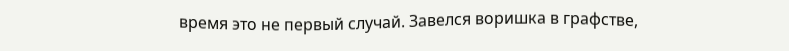время это не первый случай. Завелся воришка в графстве,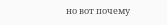но вот почему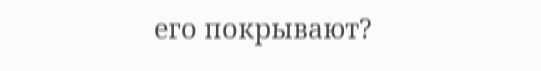его покрывают?